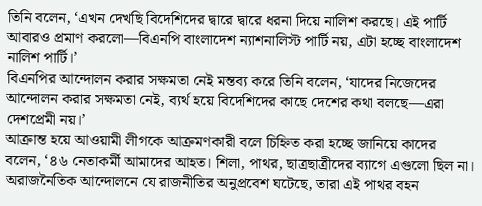তিনি বলেন, ‘এখন দেখছি বিদেশিদের দ্বারে দ্বারে ধরনা দিয়ে নালিশ করছে। এই পার্টি আবারও প্রমাণ করলো—বিএনপি বাংলাদেশ ন্যাশনালিস্ট পার্টি নয়, এটা হচ্ছে বাংলাদেশ নালিশ পার্টি।’
বিএনপির আন্দোলন করার সক্ষমতা নেই মন্তব্য করে তিনি বলেন, ‘যাদের নিজেদের আন্দোলন করার সক্ষমতা নেই, ব্যর্থ হয়ে বিদেশিদের কাছে দেশের কথা বলছে—এরা দেশপ্রেমী নয়।’
আক্রান্ত হয়ে আওয়ামী লীগকে আক্রমণকারী বলে চিহ্নিত করা হচ্ছে জানিয়ে কাদের বলেন, ‘৪৬ নেতাকর্মী আমাদের আহত। শিলা, পাথর, ছাত্রছাত্রীদের ব্যাগে এগুলো ছিল না। অরাজনৈতিক আন্দোলনে যে রাজনীতির অনুপ্রবেশ ঘটেছে, তারা এই পাথর বহন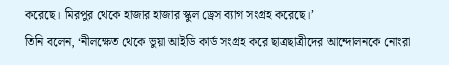করেছে। মিরপুর থেকে হাজার হাজার স্কুল ড্রেস ব্যাগ সংগ্রহ করেছে।’
তিনি বলেন, ‘নীলক্ষেত থেকে ভুয়া আইডি কার্ড সংগ্রহ করে ছাত্রছাত্রীদের আন্দোলনকে নোংরা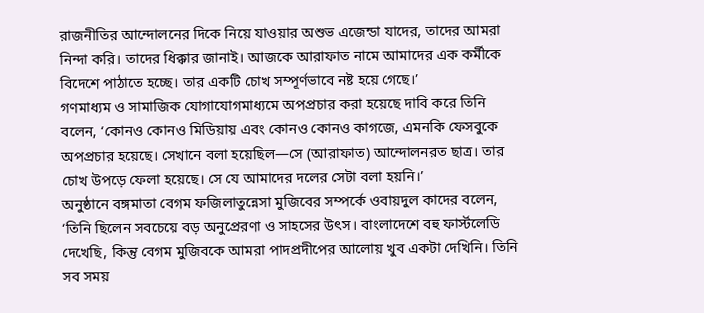রাজনীতির আন্দোলনের দিকে নিয়ে যাওয়ার অশুভ এজেন্ডা যাদের, তাদের আমরা নিন্দা করি। তাদের ধিক্কার জানাই। আজকে আরাফাত নামে আমাদের এক কর্মীকে বিদেশে পাঠাতে হচ্ছে। তার একটি চোখ সম্পূর্ণভাবে নষ্ট হয়ে গেছে।’
গণমাধ্যম ও সামাজিক যোগাযোগমাধ্যমে অপপ্রচার করা হয়েছে দাবি করে তিনি বলেন, ‘কোনও কোনও মিডিয়ায় এবং কোনও কোনও কাগজে, এমনকি ফেসবুকে অপপ্রচার হয়েছে। সেখানে বলা হয়েছিল—সে (আরাফাত) আন্দোলনরত ছাত্র। তার চোখ উপড়ে ফেলা হয়েছে। সে যে আমাদের দলের সেটা বলা হয়নি।’
অনুষ্ঠানে বঙ্গমাতা বেগম ফজিলাতুন্নেসা মুজিবের সম্পর্কে ওবায়দুল কাদের বলেন, ‘তিনি ছিলেন সবচেয়ে বড় অনুপ্রেরণা ও সাহসের উৎস। বাংলাদেশে বহু ফার্স্টলেডি দেখেছি, কিন্তু বেগম মুজিবকে আমরা পাদপ্রদীপের আলোয় খুব একটা দেখিনি। তিনি সব সময়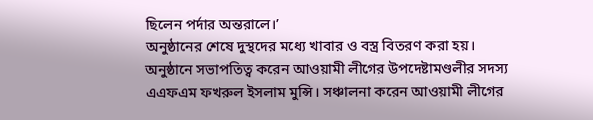ছিলেন পর্দার অন্তরালে।’
অনুষ্ঠানের শেষে দুস্থদের মধ্যে খাবার ও বস্ত্র বিতরণ করা হয়।
অনুষ্ঠানে সভাপতিত্ব করেন আওয়ামী লীগের উপদেষ্টামণ্ডলীর সদস্য এএফএম ফখরুল ইসলাম মুন্সি। সঞ্চালনা করেন আওয়ামী লীগের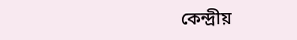কেন্দ্রীয়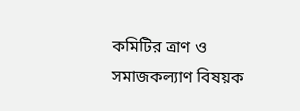কমিটির ত্রাণ ও সমাজকল্যাণ বিষয়ক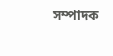সম্পাদক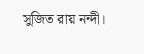সুজিত রায় নন্দী।